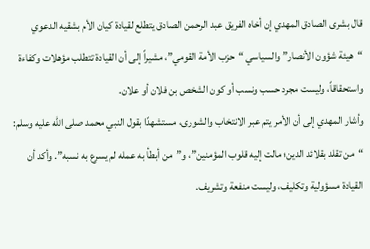قال بشرى الصادق المهدي إن أخاه الفريق عبد الرحمن الصادق يتطلع لقيادة كيان الأم بشقيه الدعوي “هيئة شؤون الأنصار” والسياسي “حزب الأمة القومي”، مشيراً إلى أن القيادة تتطلب مؤهلات وكفاءة واستحقاقاً، وليست مجرد حسب ونسب أو كون الشخص بن فلان أو علان.
وأشار المهدي إلى أن الأمر يتم عبر الانتخاب والشورى، مستشهدًا بقول النبي محمد صلى الله عليه وسلم: “من تقلد بقلائد الدين؛ مالت إليه قلوب المؤمنين”، و”من أبطأ به عمله لم يسرع به نسبه”. وأكد أن القيادة مسؤولية وتكليف، وليست منفعة وتشريف.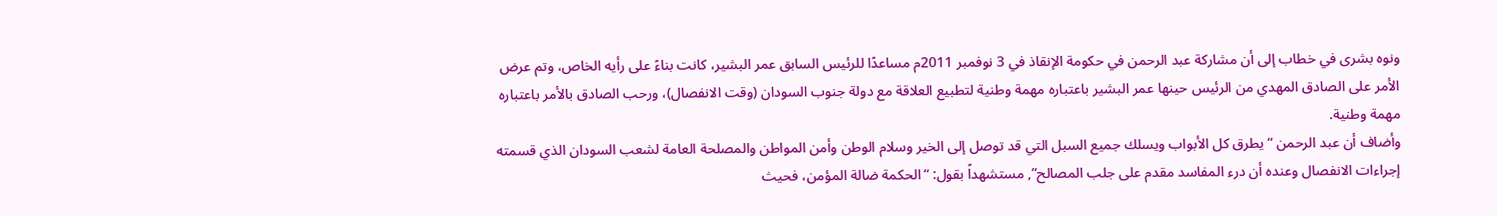ونوه بشرى في خطاب إلى أن مشاركة عبد الرحمن في حكومة الإنقاذ في 3 نوفمبر 2011م مساعدًا للرئيس السابق عمر البشير، كانت بناءً على رأيه الخاص، وتم عرض الأمر على الصادق المهدي من الرئيس حينها عمر البشير باعتباره مهمة وطنية لتطبيع العلاقة مع دولة جنوب السودان (وقت الانفصال)، ورحب الصادق بالأمر باعتباره مهمة وطنية.
وأضاف أن عبد الرحمن “يطرق كل الأبواب ويسلك جميع السبل التي قد توصل إلى الخير وسلام الوطن وأمن المواطن والمصلحة العامة لشعب السودان الذي قسمته إجراءات الانفصال وعنده أن درء المفاسد مقدم على جلب المصالح”, مستشهداً بقول: “الحكمة ضالة المؤمن، فحيث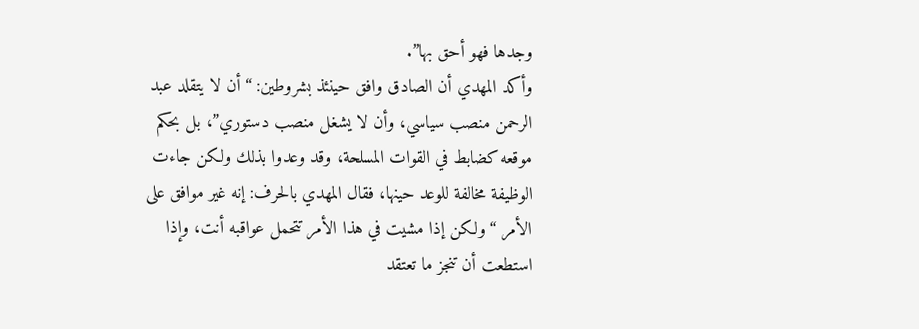وجدها فهو أحق بها”.
وأكد المهدي أن الصادق وافق حينئذ بشروطين: “أن لا يتقلد عبد الرحمن منصب سياسي، وأن لا يشغل منصب دستوري”، بل بحكم موقعه كضابط في القوات المسلحة، وقد وعدوا بذلك ولكن جاءت الوظيفة مخالفة للوعد حينها، فقال المهدي بالحرف: إنه غير موافق على الأمر “ولكن إذا مشيت في هذا الأمر تتحمل عواقبه أنت، وإذا استطعت أن تنجز ما تعتقد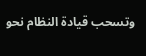وتسحب قيادة النظام نحو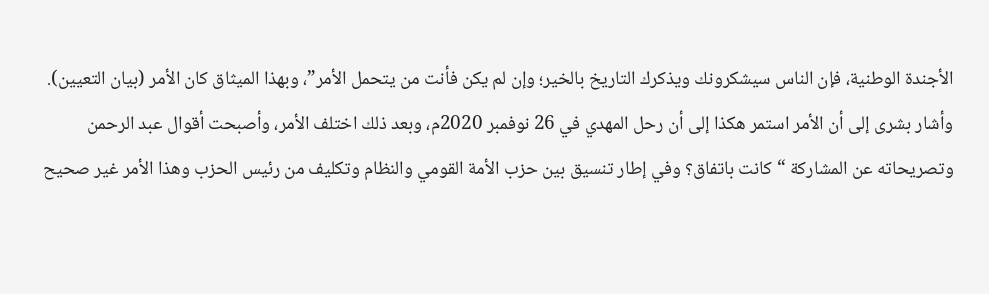الأجندة الوطنية، فإن الناس سيشكرونك ويذكرك التاريخ بالخير؛ وإن لم يكن فأنت من يتحمل الأمر”، وبهذا الميثاق كان الأمر (بيان التعيين).
وأشار بشرى إلى أن الأمر استمر هكذا إلى أن رحل المهدي في 26 نوفمبر 2020م، وبعد ذلك اختلف الأمر، وأصبحت أقوال عبد الرحمن وتصريحاته عن المشاركة “كانت باتفاق؟ وفي إطار تنسيق بين حزب الأمة القومي والنظام وتكليف من رئيس الحزب وهذا الأمر غير صحيح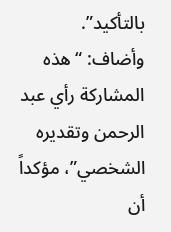بالتأكيد”.
وأضاف: “هذه المشاركة رأي عبد الرحمن وتقديره الشخصي”، مؤكداً أن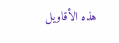هذه الأقاويل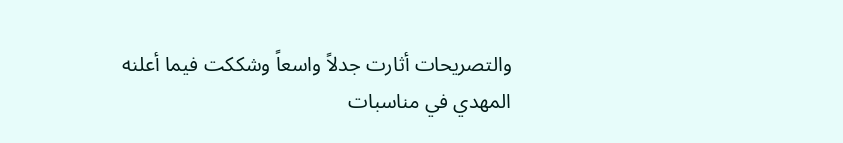والتصريحات أثارت جدلاً واسعاً وشككت فيما أعلنه المهدي في مناسبات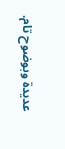عديدة وبوضوح تام.